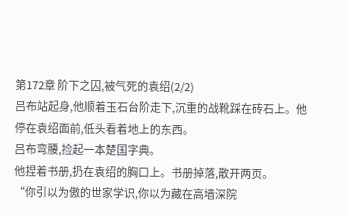第172章 阶下之囚,被气死的袁绍(2/2)
吕布站起身,他顺着玉石台阶走下,沉重的战靴踩在砖石上。他停在袁绍面前,低头看着地上的东西。
吕布弯腰,捡起一本楚国字典。
他捏着书册,扔在袁绍的胸口上。书册掉落,散开两页。
“你引以为傲的世家学识,你以为藏在高墙深院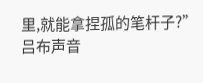里,就能拿捏孤的笔杆子?”
吕布声音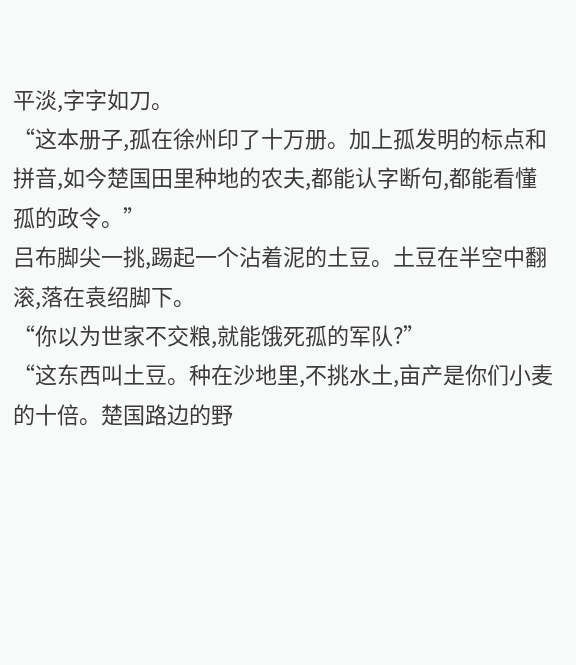平淡,字字如刀。
“这本册子,孤在徐州印了十万册。加上孤发明的标点和拼音,如今楚国田里种地的农夫,都能认字断句,都能看懂孤的政令。”
吕布脚尖一挑,踢起一个沾着泥的土豆。土豆在半空中翻滚,落在袁绍脚下。
“你以为世家不交粮,就能饿死孤的军队?”
“这东西叫土豆。种在沙地里,不挑水土,亩产是你们小麦的十倍。楚国路边的野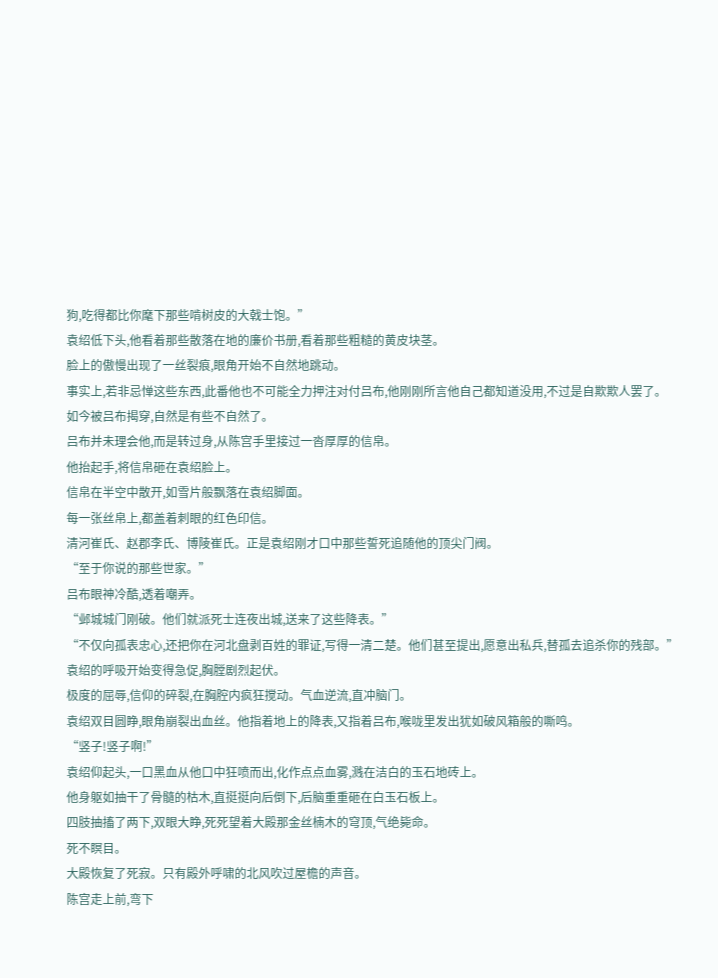狗,吃得都比你麾下那些啃树皮的大戟士饱。”
袁绍低下头,他看着那些散落在地的廉价书册,看着那些粗糙的黄皮块茎。
脸上的傲慢出现了一丝裂痕,眼角开始不自然地跳动。
事实上,若非忌惮这些东西,此番他也不可能全力押注对付吕布,他刚刚所言他自己都知道没用,不过是自欺欺人罢了。
如今被吕布揭穿,自然是有些不自然了。
吕布并未理会他,而是转过身,从陈宫手里接过一沓厚厚的信帛。
他抬起手,将信帛砸在袁绍脸上。
信帛在半空中散开,如雪片般飘落在袁绍脚面。
每一张丝帛上,都盖着刺眼的红色印信。
清河崔氏、赵郡李氏、博陵崔氏。正是袁绍刚才口中那些誓死追随他的顶尖门阀。
“至于你说的那些世家。”
吕布眼神冷酷,透着嘲弄。
“邺城城门刚破。他们就派死士连夜出城,送来了这些降表。”
“不仅向孤表忠心,还把你在河北盘剥百姓的罪证,写得一清二楚。他们甚至提出,愿意出私兵,替孤去追杀你的残部。”
袁绍的呼吸开始变得急促,胸膛剧烈起伏。
极度的屈辱,信仰的碎裂,在胸腔内疯狂搅动。气血逆流,直冲脑门。
袁绍双目圆睁,眼角崩裂出血丝。他指着地上的降表,又指着吕布,喉咙里发出犹如破风箱般的嘶鸣。
“竖子!竖子啊!”
袁绍仰起头,一口黑血从他口中狂喷而出,化作点点血雾,溅在洁白的玉石地砖上。
他身躯如抽干了骨髓的枯木,直挺挺向后倒下,后脑重重砸在白玉石板上。
四肢抽搐了两下,双眼大睁,死死望着大殿那金丝楠木的穹顶,气绝毙命。
死不瞑目。
大殿恢复了死寂。只有殿外呼啸的北风吹过屋檐的声音。
陈宫走上前,弯下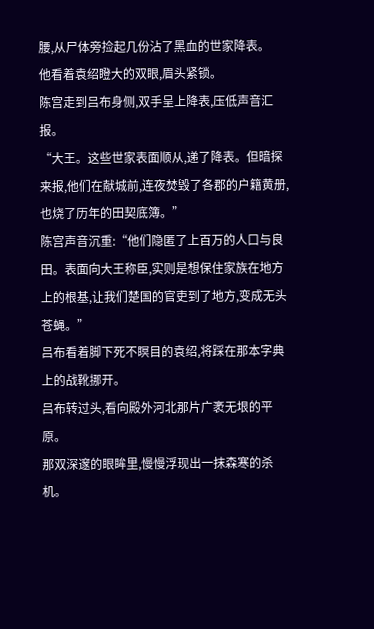腰,从尸体旁捡起几份沾了黑血的世家降表。
他看着袁绍瞪大的双眼,眉头紧锁。
陈宫走到吕布身侧,双手呈上降表,压低声音汇报。
“大王。这些世家表面顺从,递了降表。但暗探来报,他们在献城前,连夜焚毁了各郡的户籍黄册,也烧了历年的田契底簿。”
陈宫声音沉重:“他们隐匿了上百万的人口与良田。表面向大王称臣,实则是想保住家族在地方上的根基,让我们楚国的官吏到了地方,变成无头苍蝇。”
吕布看着脚下死不瞑目的袁绍,将踩在那本字典上的战靴挪开。
吕布转过头,看向殿外河北那片广袤无垠的平原。
那双深邃的眼眸里,慢慢浮现出一抹森寒的杀机。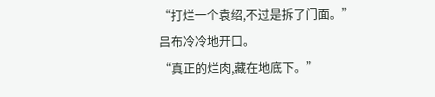“打烂一个袁绍,不过是拆了门面。”
吕布冷冷地开口。
“真正的烂肉,藏在地底下。”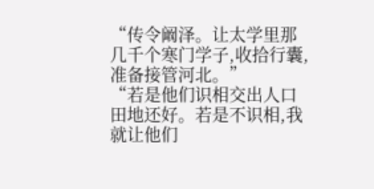“传令阚泽。让太学里那几千个寒门学子,收拾行囊,准备接管河北。”
“若是他们识相交出人口田地还好。若是不识相,我就让他们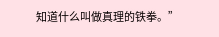知道什么叫做真理的铁拳。”